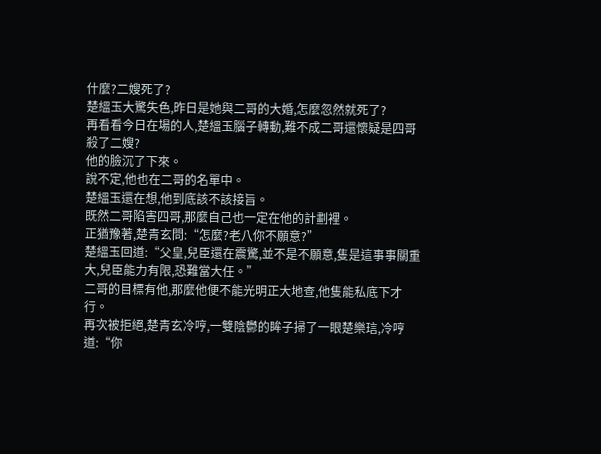什麼?二嫂死了?
楚縕玉大驚失色,昨日是她與二哥的大婚,怎麼忽然就死了?
再看看今日在場的人,楚縕玉腦子轉動,難不成二哥還懷疑是四哥殺了二嫂?
他的臉沉了下來。
說不定,他也在二哥的名單中。
楚縕玉還在想,他到底該不該接旨。
既然二哥陷害四哥,那麼自己也一定在他的計劃裡。
正猶豫著,楚青玄問:“怎麼?老八你不願意?”
楚縕玉回道:“父皇,兒臣還在震驚,並不是不願意,隻是這事事關重大,兒臣能力有限,恐難當大任。”
二哥的目標有他,那麼他便不能光明正大地查,他隻能私底下才行。
再次被拒絕,楚青玄冷哼,一雙陰鬱的眸子掃了一眼楚樂琂,冷哼道:“你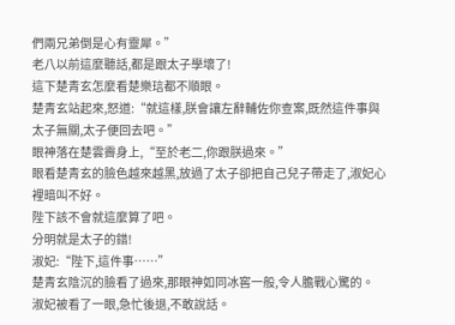們兩兄弟倒是心有靈犀。”
老八以前這麼聽話,都是跟太子學壞了!
這下楚青玄怎麼看楚樂琂都不順眼。
楚青玄站起來,怒道:“就這樣,朕會讓左辭輔佐你查案,既然這件事與太子無關,太子便回去吧。”
眼神落在楚雲霽身上,“至於老二,你跟朕過來。”
眼看楚青玄的臉色越來越黑,放過了太子卻把自己兒子帶走了,淑妃心裡暗叫不好。
陛下該不會就這麼算了吧。
分明就是太子的錯!
淑妃:“陛下,這件事……”
楚青玄陰沉的臉看了過來,那眼神如同冰窖一般,令人膽戰心驚的。
淑妃被看了一眼,急忙後退,不敢說話。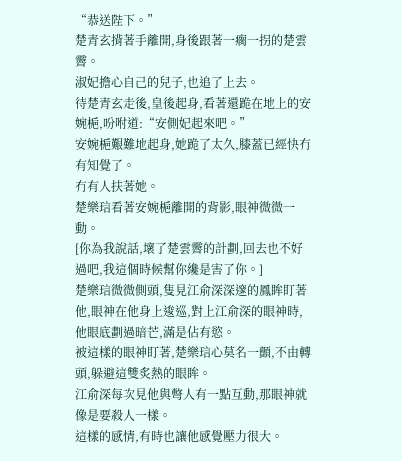“恭送陛下。”
楚青玄揹著手離開,身後跟著一瘸一拐的楚雲霽。
淑妃擔心自己的兒子,也追了上去。
待楚青玄走後,皇後起身,看著還跪在地上的安婉梔,吩咐道:“安側妃起來吧。”
安婉梔艱難地起身,她跪了太久,膝蓋已經快冇有知覺了。
冇有人扶著她。
楚樂琂看著安婉梔離開的背影,眼神微微一動。
[你為我說話,壞了楚雲霽的計劃,回去也不好過吧,我這個時候幫你纔是害了你。]
楚樂琂微微側頭,隻見江俞深深邃的鳳眸盯著他,眼神在他身上逡巡,對上江俞深的眼神時,他眼底劃過暗芒,滿是佔有慾。
被這樣的眼神盯著,楚樂琂心莫名一顫,不由轉頭,躲避這雙炙熱的眼眸。
江俞深每次見他與彆人有一點互動,那眼神就像是要殺人一樣。
這樣的感情,有時也讓他感覺壓力很大。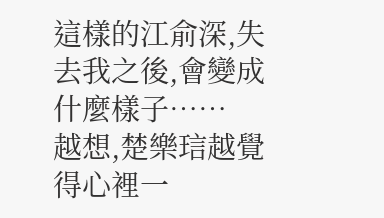這樣的江俞深,失去我之後,會變成什麼樣子……
越想,楚樂琂越覺得心裡一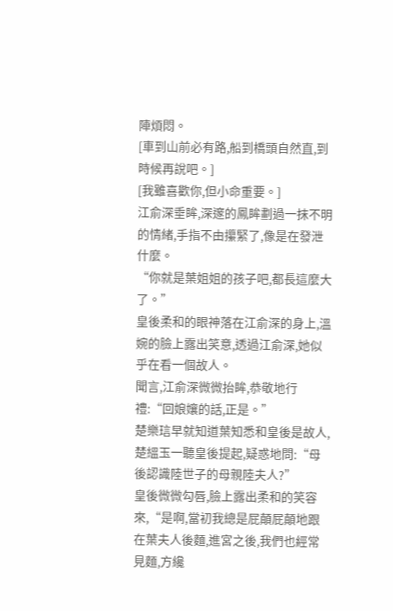陣煩悶。
[車到山前必有路,船到橋頭自然直,到時候再說吧。]
[我雖喜歡你,但小命重要。]
江俞深垂眸,深邃的鳳眸劃過一抹不明的情緒,手指不由攥緊了,像是在發泄什麼。
“你就是葉姐姐的孩子吧,都長這麼大了。”
皇後柔和的眼神落在江俞深的身上,溫婉的臉上露出笑意,透過江俞深,她似乎在看一個故人。
聞言,江俞深微微抬眸,恭敬地行禮:“回娘孃的話,正是。”
楚樂琂早就知道葉知悉和皇後是故人,楚縕玉一聽皇後提起,疑惑地問:“母後認識陸世子的母親陸夫人?”
皇後微微勾唇,臉上露出柔和的笑容來,“是啊,當初我總是屁顛屁顛地跟在葉夫人後麵,進宮之後,我們也經常見麵,方纔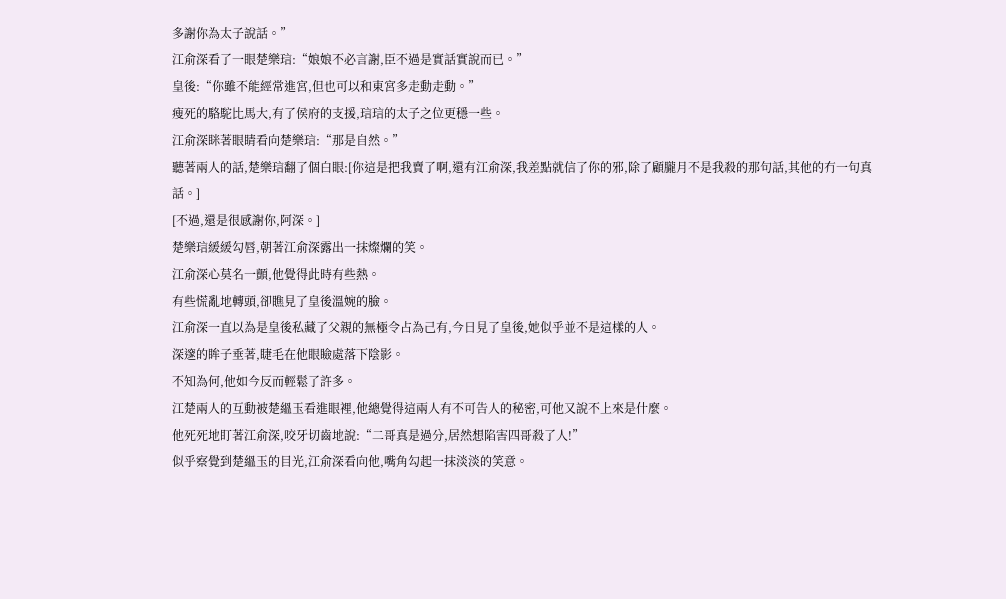多謝你為太子說話。”
江俞深看了一眼楚樂琂:“娘娘不必言謝,臣不過是實話實說而已。”
皇後:“你雖不能經常進宮,但也可以和東宮多走動走動。”
瘦死的駱駝比馬大,有了侯府的支援,琂琂的太子之位更穩一些。
江俞深眯著眼睛看向楚樂琂:“那是自然。”
聽著兩人的話,楚樂琂翻了個白眼:[你這是把我賣了啊,還有江俞深,我差點就信了你的邪,除了顧朧月不是我殺的那句話,其他的冇一句真話。]
[不過,還是很感謝你,阿深。]
楚樂琂緩緩勾唇,朝著江俞深露出一抹燦爛的笑。
江俞深心莫名一顫,他覺得此時有些熱。
有些慌亂地轉頭,卻瞧見了皇後溫婉的臉。
江俞深一直以為是皇後私藏了父親的無極令占為己有,今日見了皇後,她似乎並不是這樣的人。
深邃的眸子垂著,睫毛在他眼瞼處落下陰影。
不知為何,他如今反而輕鬆了許多。
江楚兩人的互動被楚縕玉看進眼裡,他總覺得這兩人有不可告人的秘密,可他又說不上來是什麼。
他死死地盯著江俞深,咬牙切齒地說:“二哥真是過分,居然想陷害四哥殺了人!”
似乎察覺到楚縕玉的目光,江俞深看向他,嘴角勾起一抹淡淡的笑意。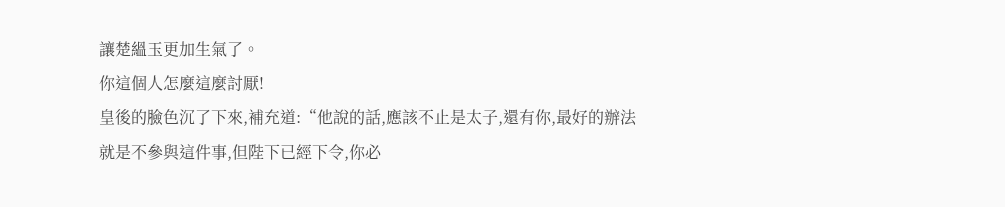讓楚縕玉更加生氣了。
你這個人怎麼這麼討厭!
皇後的臉色沉了下來,補充道:“他說的話,應該不止是太子,還有你,最好的辦法就是不參與這件事,但陛下已經下令,你必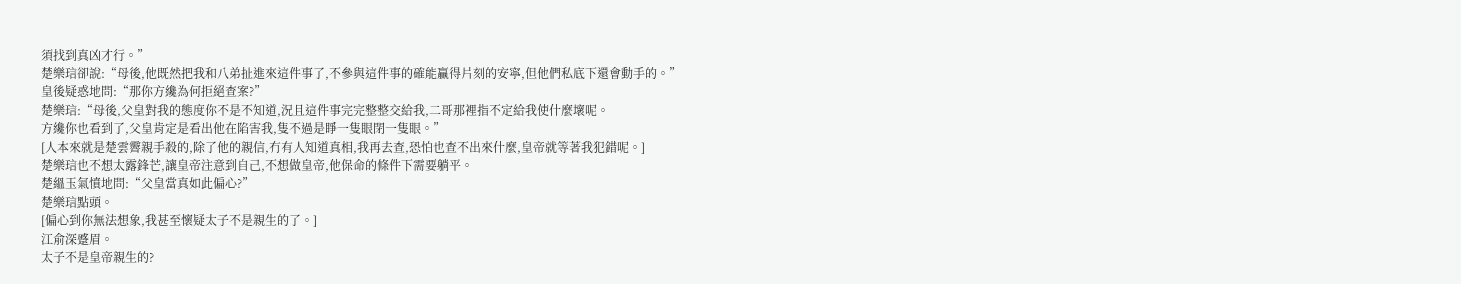須找到真凶才行。”
楚樂琂卻說:“母後,他既然把我和八弟扯進來這件事了,不參與這件事的確能贏得片刻的安寧,但他們私底下還會動手的。”
皇後疑惑地問:“那你方纔為何拒絕查案?”
楚樂琂:“母後,父皇對我的態度你不是不知道,況且這件事完完整整交給我,二哥那裡指不定給我使什麼壞呢。
方纔你也看到了,父皇肯定是看出他在陷害我,隻不過是睜一隻眼閉一隻眼。”
[人本來就是楚雲霽親手殺的,除了他的親信,冇有人知道真相,我再去查,恐怕也查不出來什麼,皇帝就等著我犯錯呢。]
楚樂琂也不想太露鋒芒,讓皇帝注意到自己,不想做皇帝,他保命的條件下需要躺平。
楚縕玉氣憤地問:“父皇當真如此偏心?”
楚樂琂點頭。
[偏心到你無法想象,我甚至懷疑太子不是親生的了。]
江俞深蹙眉。
太子不是皇帝親生的?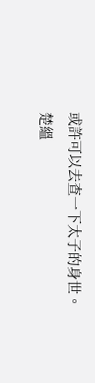或許可以去查一下太子的身世。
楚縕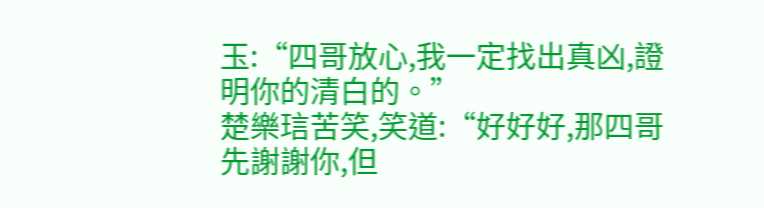玉:“四哥放心,我一定找出真凶,證明你的清白的。”
楚樂琂苦笑,笑道:“好好好,那四哥先謝謝你,但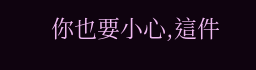你也要小心,這件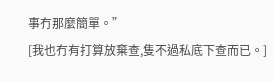事冇那麼簡單。”
[我也冇有打算放棄查,隻不過私底下查而已。]